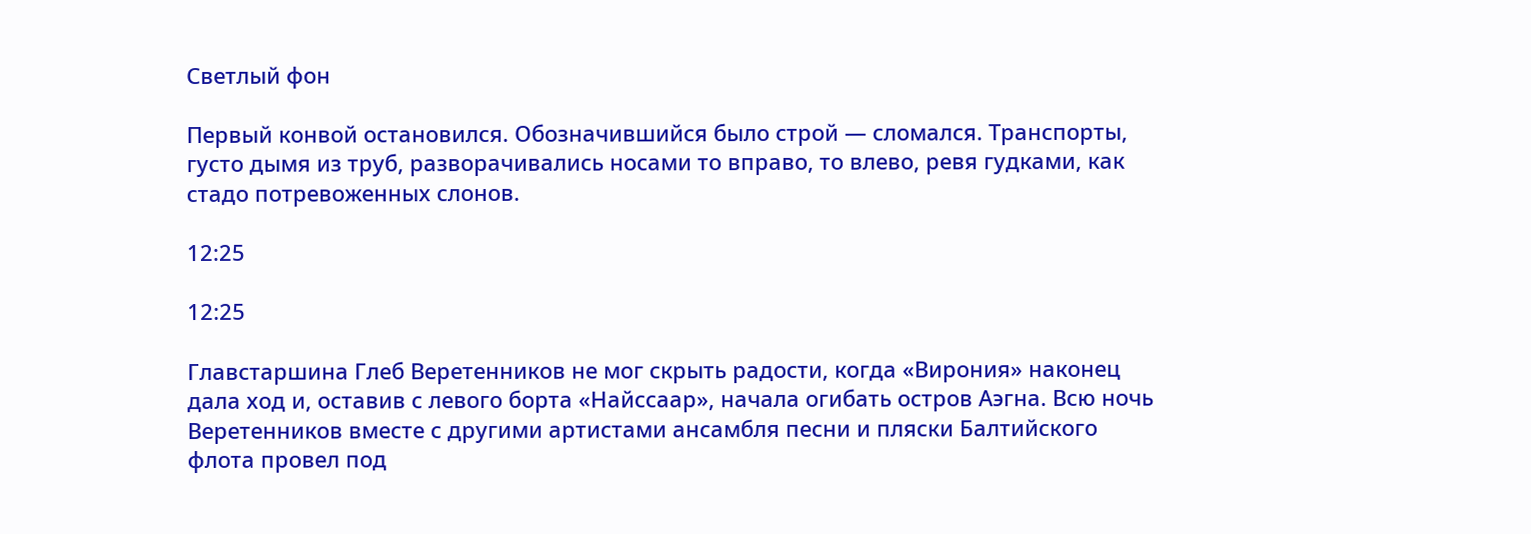Светлый фон

Первый конвой остановился. Обозначившийся было строй — сломался. Транспорты, густо дымя из труб, разворачивались носами то вправо, то влево, ревя гудками, как стадо потревоженных слонов.

12:25

12:25

Главстаршина Глеб Веретенников не мог скрыть радости, когда «Вирония» наконец дала ход и, оставив с левого борта «Найссаар», начала огибать остров Аэгна. Всю ночь Веретенников вместе с другими артистами ансамбля песни и пляски Балтийского флота провел под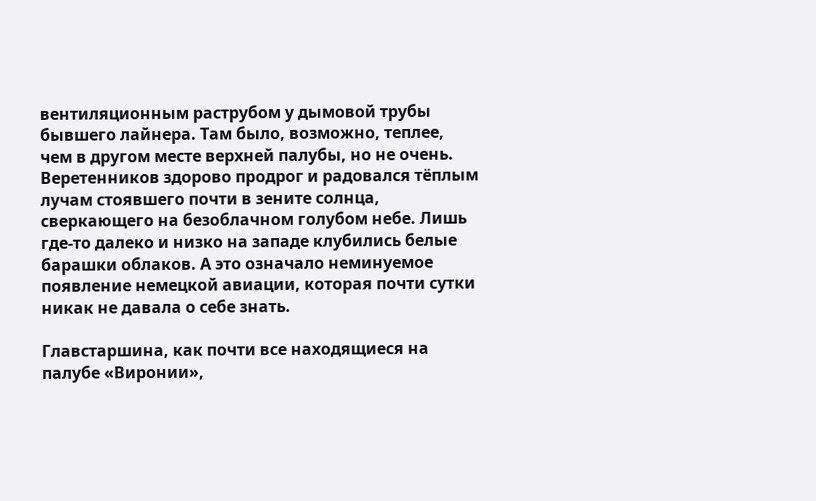вентиляционным раструбом у дымовой трубы бывшего лайнера. Там было, возможно, теплее, чем в другом месте верхней палубы, но не очень. Веретенников здорово продрог и радовался тёплым лучам стоявшего почти в зените солнца, сверкающего на безоблачном голубом небе. Лишь где-то далеко и низко на западе клубились белые барашки облаков. А это означало неминуемое появление немецкой авиации, которая почти сутки никак не давала о себе знать.

Главстаршина, как почти все находящиеся на палубе «Виронии»,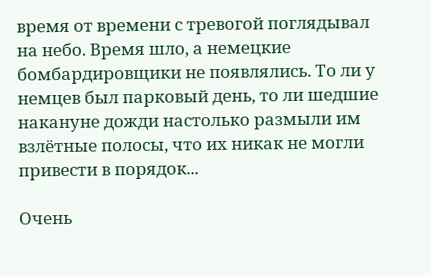время от времени с тревогой поглядывал на небо. Время шло, а немецкие бомбардировщики не появлялись. То ли у немцев был парковый день, то ли шедшие накануне дожди настолько размыли им взлётные полосы, что их никак не могли привести в порядок...

Очень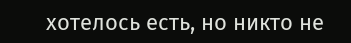хотелось есть, но никто не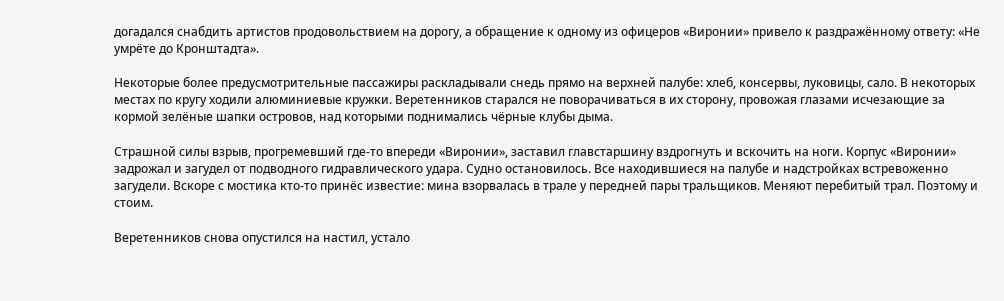догадался снабдить артистов продовольствием на дорогу, а обращение к одному из офицеров «Виронии» привело к раздражённому ответу: «Не умрёте до Кронштадта».

Некоторые более предусмотрительные пассажиры раскладывали снедь прямо на верхней палубе: хлеб, консервы, луковицы, сало. В некоторых местах по кругу ходили алюминиевые кружки. Веретенников старался не поворачиваться в их сторону, провожая глазами исчезающие за кормой зелёные шапки островов, над которыми поднимались чёрные клубы дыма.

Страшной силы взрыв, прогремевший где-то впереди «Виронии», заставил главстаршину вздрогнуть и вскочить на ноги. Корпус «Виронии» задрожал и загудел от подводного гидравлического удара. Судно остановилось. Все находившиеся на палубе и надстройках встревоженно загудели. Вскоре с мостика кто-то принёс известие: мина взорвалась в трале у передней пары тральщиков. Меняют перебитый трал. Поэтому и стоим.

Веретенников снова опустился на настил, устало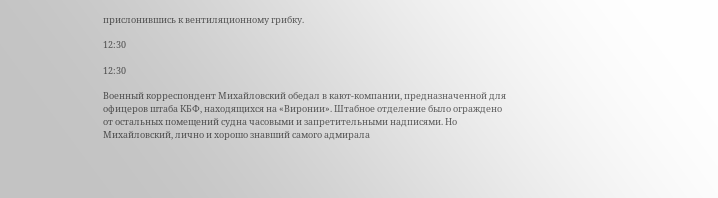прислонившись к вентиляционному грибку.

12:30

12:30

Военный корреспондент Михайловский обедал в кают-компании, предназначенной для офицеров штаба КБФ, находящихся на «Виронии». Штабное отделение было ограждено от остальных помещений судна часовыми и запретительными надписями. Но Михайловский, лично и хорошо знавший самого адмирала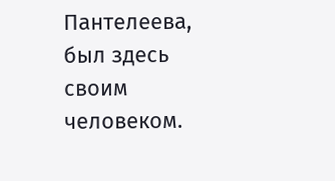Пантелеева, был здесь своим человеком.